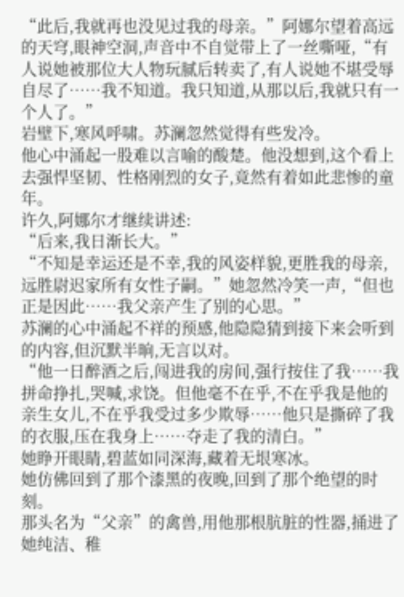“此后,我就再也没见过我的母亲。”阿娜尔望着高远的天穹,眼神空洞,声音中不自觉带上了一丝嘶哑,“有人说她被那位大人物玩腻后转卖了,有人说她不堪受辱自尽了……我不知道。我只知道,从那以后,我就只有一个人了。”
岩壁下,寒风呼啸。苏澜忽然觉得有些发冷。
他心中涌起一股难以言喻的酸楚。他没想到,这个看上去强悍坚韧、性格刚烈的女子,竟然有着如此悲惨的童年。
许久,阿娜尔才继续讲述:
“后来,我日渐长大。”
“不知是幸运还是不幸,我的风姿样貌,更胜我的母亲,远胜尉迟家所有女性子嗣。”她忽然冷笑一声,“但也正是因此……我父亲产生了别的心思。”
苏澜的心中涌起不祥的预感,他隐隐猜到接下来会听到的内容,但沉默半晌,无言以对。
“他一日醉酒之后,闯进我的房间,强行按住了我……我拼命挣扎,哭喊,求饶。但他毫不在乎,不在乎我是他的亲生女儿,不在乎我受过多少欺辱……他只是撕碎了我的衣服,压在我身上……夺走了我的清白。”
她睁开眼睛,碧蓝如同深海,藏着无垠寒冰。
她仿佛回到了那个漆黑的夜晚,回到了那个绝望的时刻。
那头名为“父亲”的禽兽,用他那根肮脏的性器,捅进了她纯洁、稚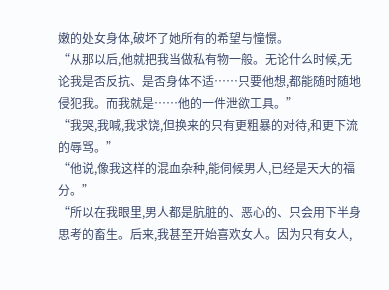嫩的处女身体,破坏了她所有的希望与憧憬。
“从那以后,他就把我当做私有物一般。无论什么时候,无论我是否反抗、是否身体不适……只要他想,都能随时随地侵犯我。而我就是……他的一件泄欲工具。”
“我哭,我喊,我求饶,但换来的只有更粗暴的对待,和更下流的辱骂。”
“他说,像我这样的混血杂种,能伺候男人,已经是天大的福分。”
“所以在我眼里,男人都是肮脏的、恶心的、只会用下半身思考的畜生。后来,我甚至开始喜欢女人。因为只有女人,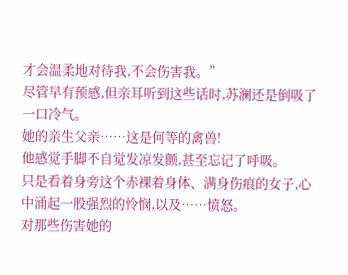才会温柔地对待我,不会伤害我。”
尽管早有预感,但亲耳听到这些话时,苏澜还是倒吸了一口冷气。
她的亲生父亲……这是何等的禽兽!
他感觉手脚不自觉发凉发颤,甚至忘记了呼吸。
只是看着身旁这个赤裸着身体、满身伤痕的女子,心中涌起一股强烈的怜悯,以及……愤怒。
对那些伤害她的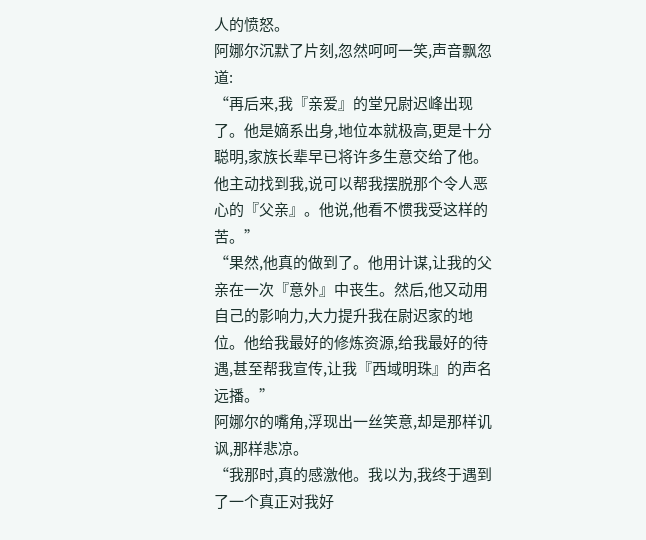人的愤怒。
阿娜尔沉默了片刻,忽然呵呵一笑,声音飘忽道:
“再后来,我『亲爱』的堂兄尉迟峰出现了。他是嫡系出身,地位本就极高,更是十分聪明,家族长辈早已将许多生意交给了他。他主动找到我,说可以帮我摆脱那个令人恶心的『父亲』。他说,他看不惯我受这样的苦。”
“果然,他真的做到了。他用计谋,让我的父亲在一次『意外』中丧生。然后,他又动用自己的影响力,大力提升我在尉迟家的地位。他给我最好的修炼资源,给我最好的待遇,甚至帮我宣传,让我『西域明珠』的声名远播。”
阿娜尔的嘴角,浮现出一丝笑意,却是那样讥讽,那样悲凉。
“我那时,真的感激他。我以为,我终于遇到了一个真正对我好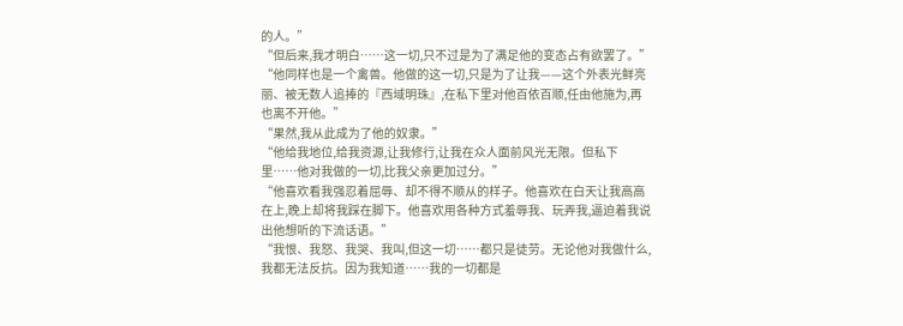的人。”
“但后来,我才明白……这一切,只不过是为了满足他的变态占有欲罢了。”
“他同样也是一个禽兽。他做的这一切,只是为了让我——这个外表光鲜亮丽、被无数人追捧的『西域明珠』,在私下里对他百依百顺,任由他施为,再也离不开他。”
“果然,我从此成为了他的奴隶。”
“他给我地位,给我资源,让我修行,让我在众人面前风光无限。但私下里……他对我做的一切,比我父亲更加过分。”
“他喜欢看我强忍着屈辱、却不得不顺从的样子。他喜欢在白天让我高高在上,晚上却将我踩在脚下。他喜欢用各种方式羞辱我、玩弄我,逼迫着我说出他想听的下流话语。”
“我恨、我怒、我哭、我叫,但这一切……都只是徒劳。无论他对我做什么,我都无法反抗。因为我知道……我的一切都是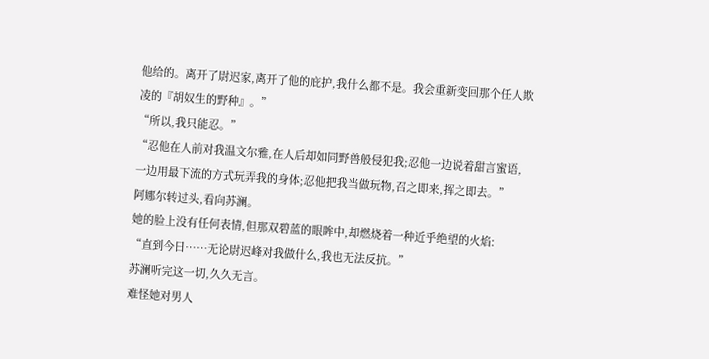他给的。离开了尉迟家,离开了他的庇护,我什么都不是。我会重新变回那个任人欺凌的『胡奴生的野种』。”
“所以,我只能忍。”
“忍他在人前对我温文尔雅,在人后却如同野兽般侵犯我;忍他一边说着甜言蜜语,一边用最下流的方式玩弄我的身体;忍他把我当做玩物,召之即来,挥之即去。”
阿娜尔转过头,看向苏澜。
她的脸上没有任何表情,但那双碧蓝的眼眸中,却燃烧着一种近乎绝望的火焰:
“直到今日……无论尉迟峰对我做什么,我也无法反抗。”
苏澜听完这一切,久久无言。
难怪她对男人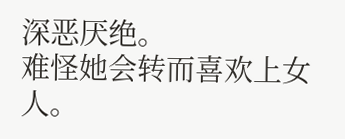深恶厌绝。
难怪她会转而喜欢上女人。